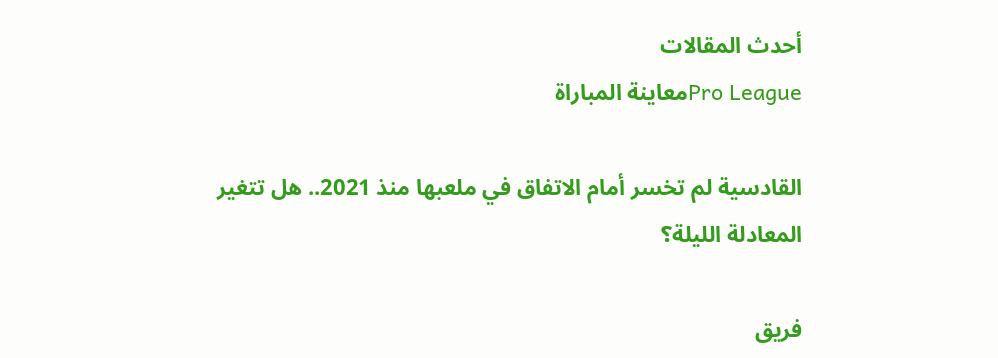أحدث المقالات
Pro Leagueمعاينة المباراة

القادسية لم تخسر أمام الاتفاق في ملعبها منذ 2021.. هل تتغير المعادلة الليلة؟

فريق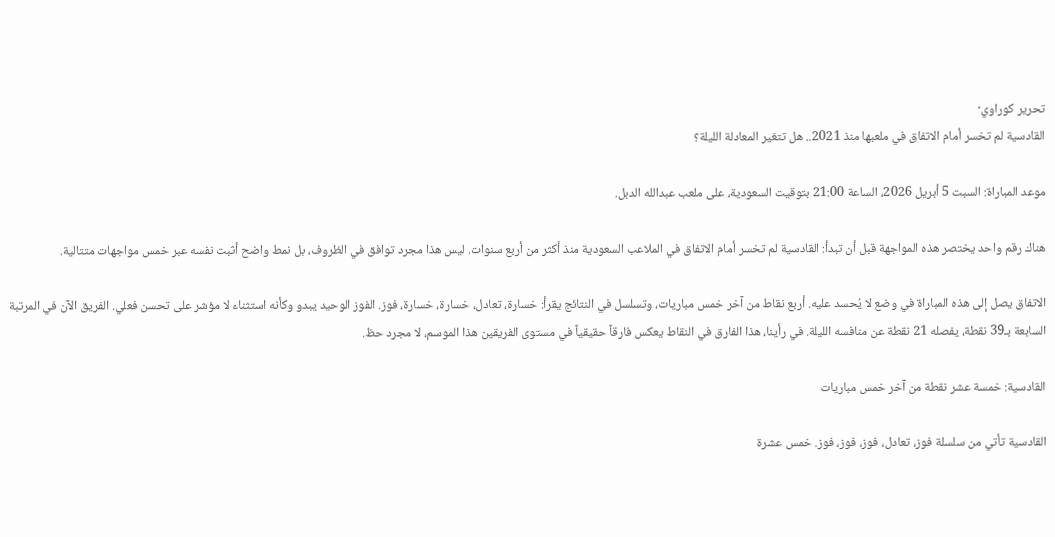تحرير كوراوي·
القادسية لم تخسر أمام الاتفاق في ملعبها منذ 2021.. هل تتغير المعادلة الليلة؟

موعد المباراة: السبت 5 أبريل 2026، الساعة 21:00 بتوقيت السعودية، على ملعب عبدالله الدبل.

هناك رقم واحد يختصر هذه المواجهة قبل أن تبدأ: القادسية لم تخسر أمام الاتفاق في الملاعب السعودية منذ أكثر من أربع سنوات. ليس هذا مجرد توافق في الظروف، بل نمط واضح أثبت نفسه عبر خمس مواجهات متتالية.

الاتفاق يصل إلى هذه المباراة في وضع لا يُحسد عليه. أربع نقاط من آخر خمس مباريات، وتسلسل في النتائج يقرأ: خسارة، تعادل، خسارة، خسارة، فوز. الفوز الوحيد يبدو وكأنه استثناء لا مؤشر على تحسن فعلي. الفريق الآن في المرتبة السابعة بـ39 نقطة، يفصله 21 نقطة عن منافسه الليلة. في رأينا، هذا الفارق في النقاط يعكس فارقاً حقيقياً في مستوى الفريقين هذا الموسم، لا مجرد حظ.

القادسية: خمسة عشر نقطة من آخر خمس مباريات

القادسية تأتي من سلسلة فوز، تعادل، فوز، فوز، فوز. خمس عشرة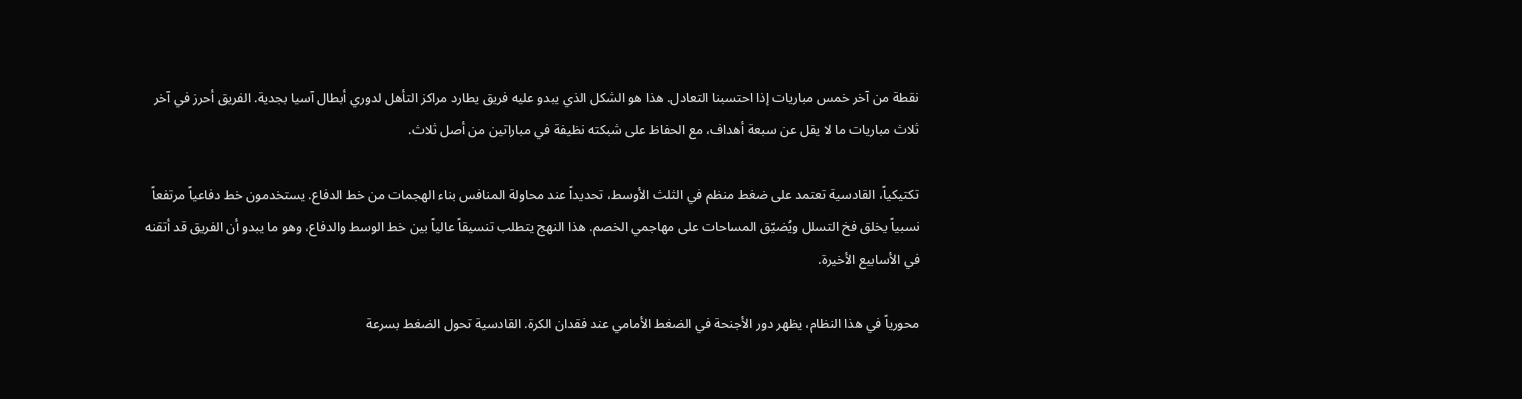نقطة من آخر خمس مباريات إذا احتسبنا التعادل. هذا هو الشكل الذي يبدو عليه فريق يطارد مراكز التأهل لدوري أبطال آسيا بجدية. الفريق أحرز في آخر ثلاث مباريات ما لا يقل عن سبعة أهداف، مع الحفاظ على شبكته نظيفة في مباراتين من أصل ثلاث.

تكتيكياً، القادسية تعتمد على ضغط منظم في الثلث الأوسط، تحديداً عند محاولة المنافس بناء الهجمات من خط الدفاع. يستخدمون خط دفاعياً مرتفعاً نسبياً يخلق فخ التسلل ويُضيّق المساحات على مهاجمي الخصم. هذا النهج يتطلب تنسيقاً عالياً بين خط الوسط والدفاع، وهو ما يبدو أن الفريق قد أتقنه في الأسابيع الأخيرة.

محورياً في هذا النظام، يظهر دور الأجنحة في الضغط الأمامي عند فقدان الكرة. القادسية تحول الضغط بسرعة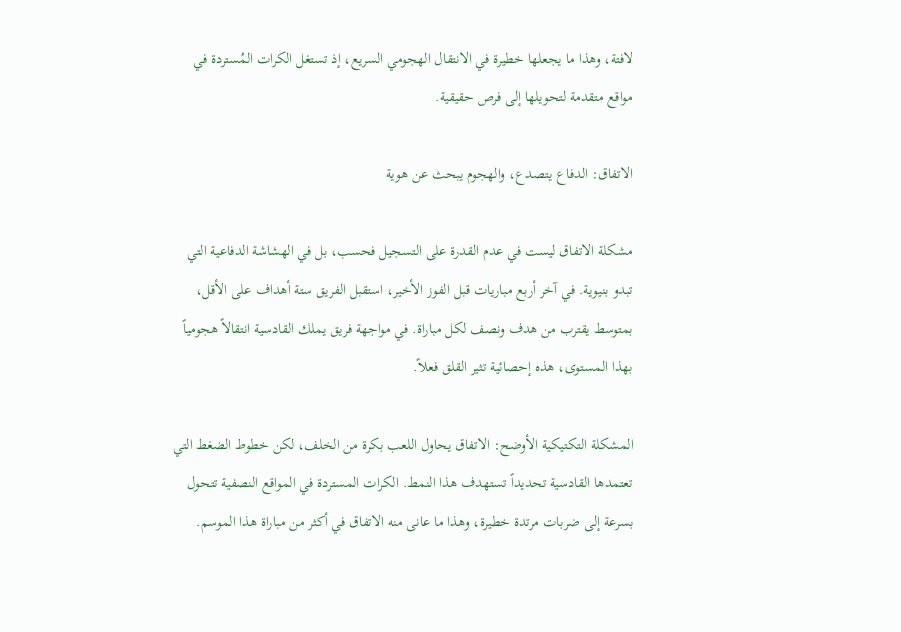لافتة، وهذا ما يجعلها خطيرة في الانتقال الهجومي السريع، إذ تستغل الكرات المُستردة في مواقع متقدمة لتحويلها إلى فرص حقيقية.

الاتفاق: الدفاع يتصدع، والهجوم يبحث عن هوية

مشكلة الاتفاق ليست في عدم القدرة على التسجيل فحسب، بل في الهشاشة الدفاعية التي تبدو بنيوية. في آخر أربع مباريات قبل الفوز الأخير، استقبل الفريق ستة أهداف على الأقل، بمتوسط يقترب من هدف ونصف لكل مباراة. في مواجهة فريق يملك القادسية انتقالاً هجومياً بهذا المستوى، هذه إحصائية تثير القلق فعلاً.

المشكلة التكتيكية الأوضح: الاتفاق يحاول اللعب بكرة من الخلف، لكن خطوط الضغط التي تعتمدها القادسية تحديداً تستهدف هذا النمط. الكرات المستردة في المواقع النصفية تتحول بسرعة إلى ضربات مرتدة خطيرة، وهذا ما عانى منه الاتفاق في أكثر من مباراة هذا الموسم.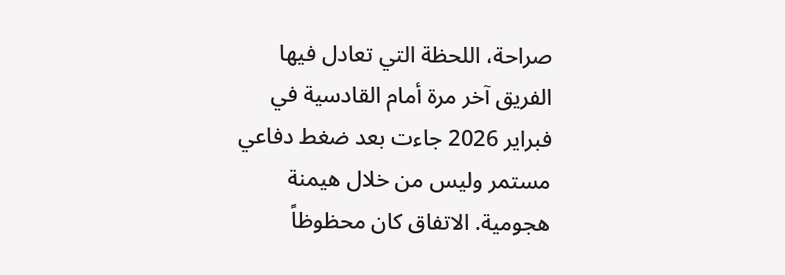صراحة، اللحظة التي تعادل فيها الفريق آخر مرة أمام القادسية في فبراير 2026 جاءت بعد ضغط دفاعي مستمر وليس من خلال هيمنة هجومية. الاتفاق كان محظوظاً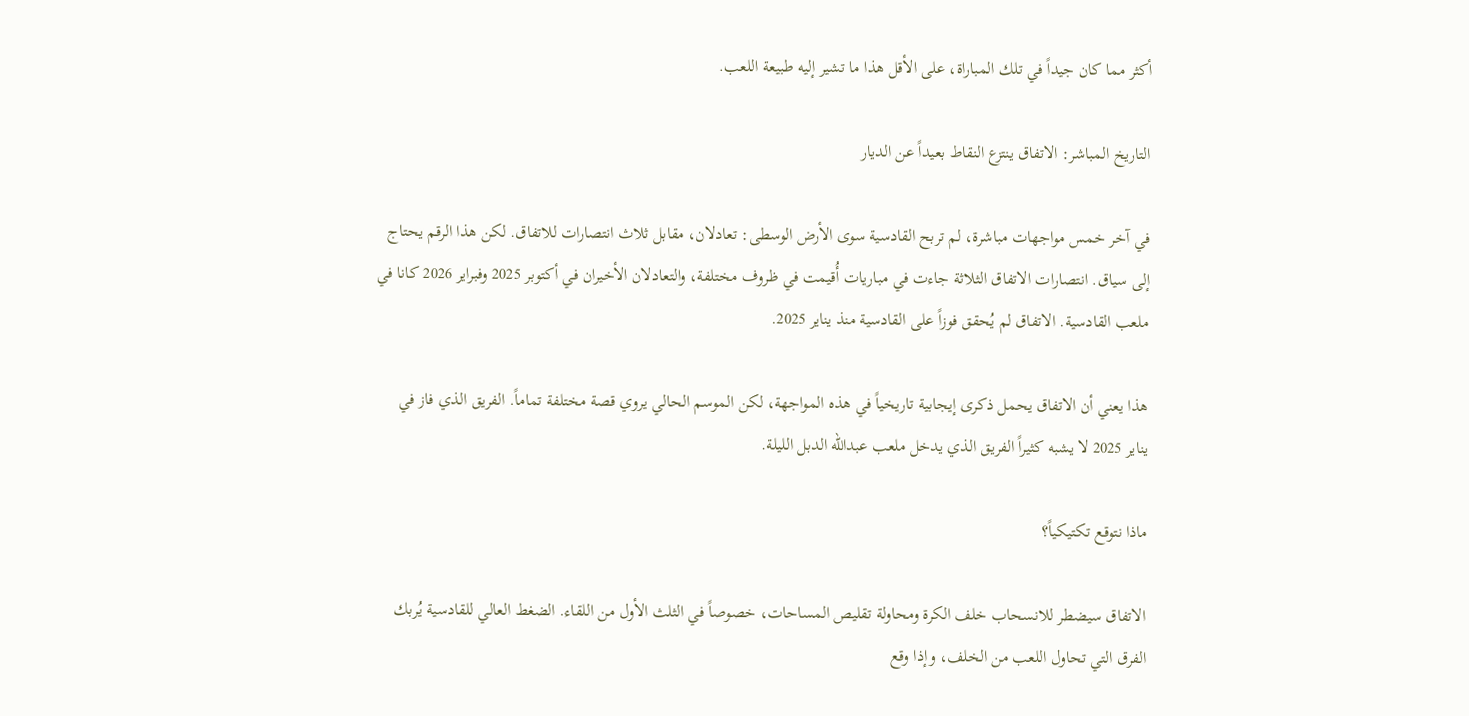أكثر مما كان جيداً في تلك المباراة، على الأقل هذا ما تشير إليه طبيعة اللعب.

التاريخ المباشر: الاتفاق ينتزع النقاط بعيداً عن الديار

في آخر خمس مواجهات مباشرة، لم تربح القادسية سوى الأرض الوسطى: تعادلان، مقابل ثلاث انتصارات للاتفاق. لكن هذا الرقم يحتاج إلى سياق. انتصارات الاتفاق الثلاثة جاءت في مباريات أُقيمت في ظروف مختلفة، والتعادلان الأخيران في أكتوبر 2025 وفبراير 2026 كانا في ملعب القادسية. الاتفاق لم يُحقق فوزاً على القادسية منذ يناير 2025.

هذا يعني أن الاتفاق يحمل ذكرى إيجابية تاريخياً في هذه المواجهة، لكن الموسم الحالي يروي قصة مختلفة تماماً. الفريق الذي فاز في يناير 2025 لا يشبه كثيراً الفريق الذي يدخل ملعب عبدالله الدبل الليلة.

ماذا نتوقع تكتيكياً؟

الاتفاق سيضطر للانسحاب خلف الكرة ومحاولة تقليص المساحات، خصوصاً في الثلث الأول من اللقاء. الضغط العالي للقادسية يُربك الفرق التي تحاول اللعب من الخلف، وإذا وقع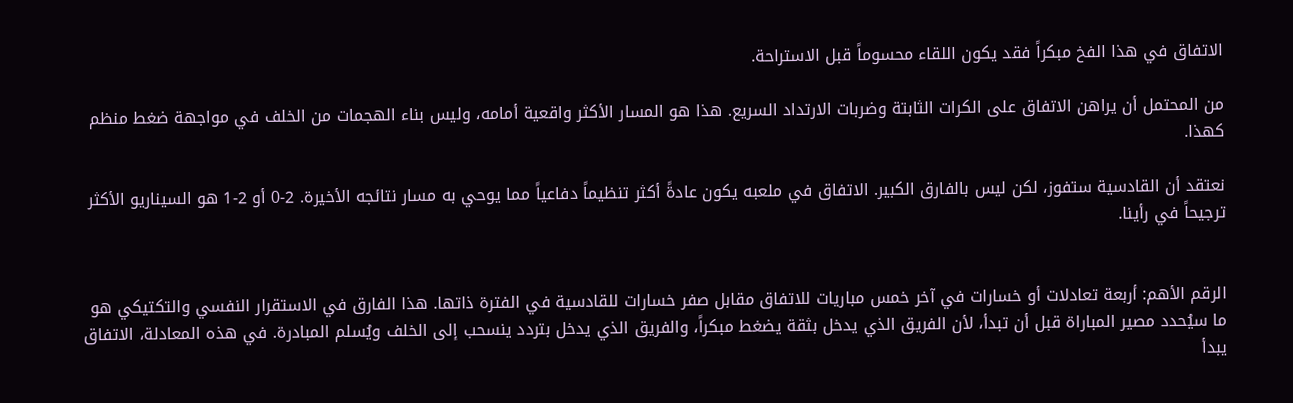الاتفاق في هذا الفخ مبكراً فقد يكون اللقاء محسوماً قبل الاستراحة.

من المحتمل أن يراهن الاتفاق على الكرات الثابتة وضربات الارتداد السريع. هذا هو المسار الأكثر واقعية أمامه، وليس بناء الهجمات من الخلف في مواجهة ضغط منظم كهذا.

نعتقد أن القادسية ستفوز، لكن ليس بالفارق الكبير. الاتفاق في ملعبه يكون عادةً أكثر تنظيماً دفاعياً مما يوحي به مسار نتائجه الأخيرة. 2-0 أو 2-1 هو السيناريو الأكثر ترجيحاً في رأينا.


الرقم الأهم: أربعة تعادلات أو خسارات في آخر خمس مباريات للاتفاق مقابل صفر خسارات للقادسية في الفترة ذاتها. هذا الفارق في الاستقرار النفسي والتكتيكي هو ما سيُحدد مصير المباراة قبل أن تبدأ، لأن الفريق الذي يدخل بثقة يضغط مبكراً، والفريق الذي يدخل بتردد ينسحب إلى الخلف ويُسلم المبادرة. في هذه المعادلة، الاتفاق يبدأ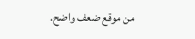من موقع ضعف واضح.